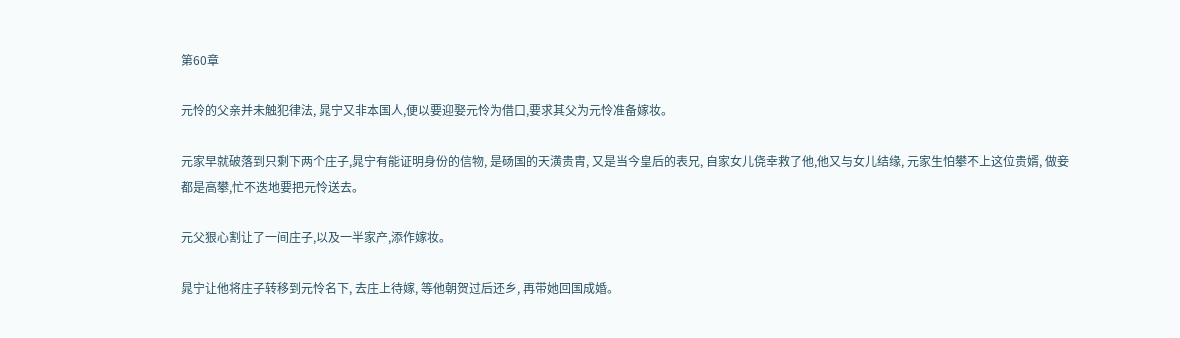第60章

元怜的父亲并未触犯律法, 晁宁又非本国人,便以要迎娶元怜为借口,要求其父为元怜准备嫁妆。

元家早就破落到只剩下两个庄子,晁宁有能证明身份的信物, 是砀国的天潢贵胄, 又是当今皇后的表兄, 自家女儿侥幸救了他,他又与女儿结缘, 元家生怕攀不上这位贵婿, 做妾都是高攀,忙不迭地要把元怜送去。

元父狠心割让了一间庄子,以及一半家产,添作嫁妆。

晁宁让他将庄子转移到元怜名下, 去庄上待嫁, 等他朝贺过后还乡, 再带她回国成婚。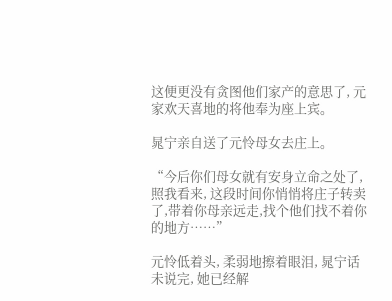这便更没有贪图他们家产的意思了, 元家欢天喜地的将他奉为座上宾。

晁宁亲自送了元怜母女去庄上。

“今后你们母女就有安身立命之处了, 照我看来, 这段时间你悄悄将庄子转卖了,带着你母亲远走,找个他们找不着你的地方……”

元怜低着头, 柔弱地擦着眼泪, 晁宁话未说完, 她已经解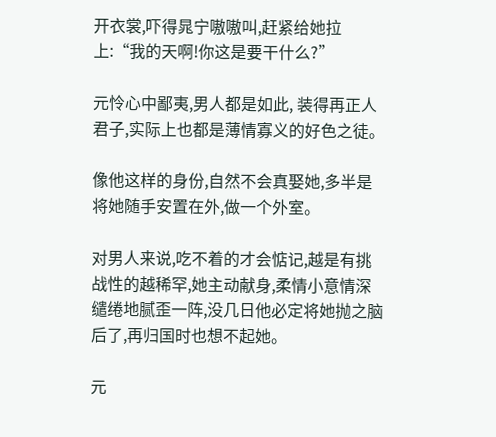开衣裳,吓得晁宁嗷嗷叫,赶紧给她拉上:“我的天啊!你这是要干什么?”

元怜心中鄙夷,男人都是如此, 装得再正人君子,实际上也都是薄情寡义的好色之徒。

像他这样的身份,自然不会真娶她,多半是将她随手安置在外,做一个外室。

对男人来说,吃不着的才会惦记,越是有挑战性的越稀罕,她主动献身,柔情小意情深缱绻地腻歪一阵,没几日他必定将她抛之脑后了,再归国时也想不起她。

元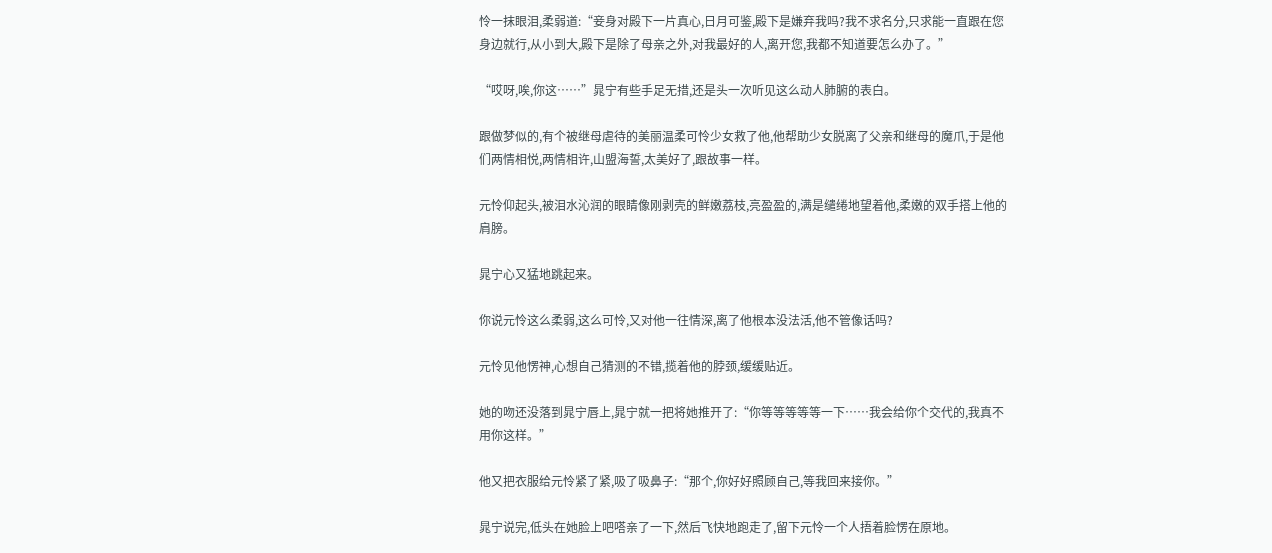怜一抹眼泪,柔弱道:“妾身对殿下一片真心,日月可鉴,殿下是嫌弃我吗?我不求名分,只求能一直跟在您身边就行,从小到大,殿下是除了母亲之外,对我最好的人,离开您,我都不知道要怎么办了。”

“哎呀,唉,你这……”晁宁有些手足无措,还是头一次听见这么动人肺腑的表白。

跟做梦似的,有个被继母虐待的美丽温柔可怜少女救了他,他帮助少女脱离了父亲和继母的魔爪,于是他们两情相悦,两情相许,山盟海誓,太美好了,跟故事一样。

元怜仰起头,被泪水沁润的眼睛像刚剥壳的鲜嫩荔枝,亮盈盈的,满是缱绻地望着他,柔嫩的双手搭上他的肩膀。

晁宁心又猛地跳起来。

你说元怜这么柔弱,这么可怜,又对他一往情深,离了他根本没法活,他不管像话吗?

元怜见他愣神,心想自己猜测的不错,揽着他的脖颈,缓缓贴近。

她的吻还没落到晁宁唇上,晁宁就一把将她推开了:“你等等等等等一下……我会给你个交代的,我真不用你这样。”

他又把衣服给元怜紧了紧,吸了吸鼻子:“那个,你好好照顾自己,等我回来接你。”

晁宁说完,低头在她脸上吧嗒亲了一下,然后飞快地跑走了,留下元怜一个人捂着脸愣在原地。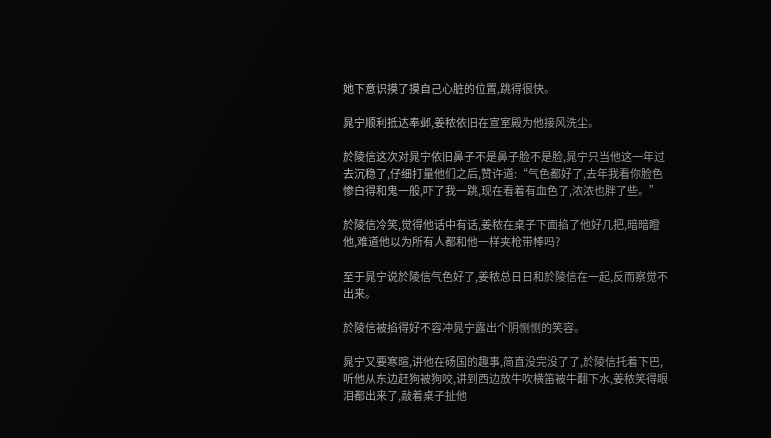她下意识摸了摸自己心脏的位置,跳得很快。

晁宁顺利抵达奉邺,姜秾依旧在宣室殿为他接风洗尘。

於陵信这次对晁宁依旧鼻子不是鼻子脸不是脸,晁宁只当他这一年过去沉稳了,仔细打量他们之后,赞许道:“气色都好了,去年我看你脸色惨白得和鬼一般,吓了我一跳,现在看着有血色了,浓浓也胖了些。”

於陵信冷笑,觉得他话中有话,姜秾在桌子下面掐了他好几把,暗暗瞪他,难道他以为所有人都和他一样夹枪带棒吗?

至于晁宁说於陵信气色好了,姜秾总日日和於陵信在一起,反而察觉不出来。

於陵信被掐得好不容冲晁宁露出个阴恻恻的笑容。

晁宁又要寒暄,讲他在砀国的趣事,简直没完没了了,於陵信托着下巴,听他从东边赶狗被狗咬,讲到西边放牛吹横笛被牛翻下水,姜秾笑得眼泪都出来了,敲着桌子扯他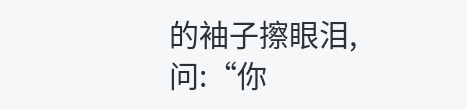的袖子擦眼泪,问:“你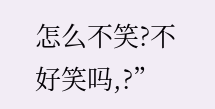怎么不笑?不好笑吗,?”